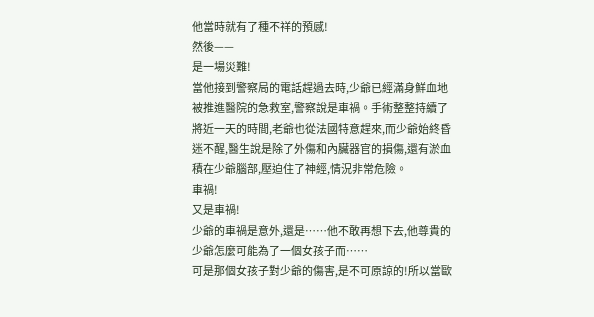他當時就有了種不祥的預感!
然後——
是一場災難!
當他接到警察局的電話趕過去時,少爺已經滿身鮮血地被推進醫院的急救室,警察說是車禍。手術整整持續了將近一天的時間,老爺也從法國特意趕來,而少爺始終昏迷不醒,醫生說是除了外傷和內臟器官的損傷,還有淤血積在少爺腦部,壓迫住了神經,情況非常危險。
車禍!
又是車禍!
少爺的車禍是意外,還是……他不敢再想下去,他尊貴的少爺怎麼可能為了一個女孩子而……
可是那個女孩子對少爺的傷害,是不可原諒的!所以當歐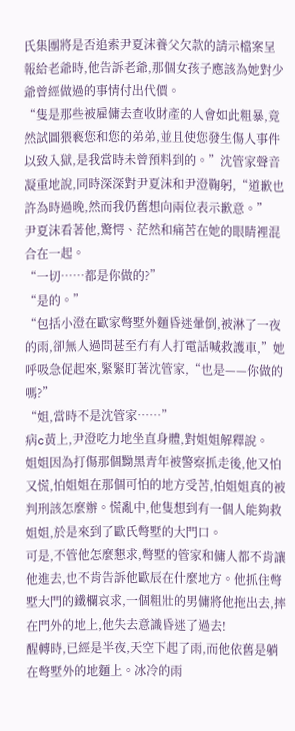氏集團將是否追索尹夏沫養父欠款的請示檔案呈報給老爺時,他告訴老爺,那個女孩子應該為她對少爺曾經做過的事情付出代價。
“隻是那些被雇傭去查收財產的人會如此粗暴,竟然試圖猥褻您和您的弟弟,並且使您發生傷人事件以致入獄,是我當時未曾預料到的。”沈管家聲音凝重地說,同時深深對尹夏沫和尹澄鞠躬,“道歉也許為時過晚,然而我仍舊想向兩位表示歉意。”
尹夏沫看著他,驚愕、茫然和痛苦在她的眼睛裡混合在一起。
“一切……都是你做的?”
“是的。”
“包括小澄在歐家彆墅外麵昏迷暈倒,被淋了一夜的雨,卻無人過問甚至冇有人打電話喊救護車,”她呼吸急促起來,緊緊盯著沈管家,“也是——你做的嗎?”
“姐,當時不是沈管家……”
病c黃上,尹澄吃力地坐直身體,對姐姐解釋說。
姐姐因為打傷那個黝黑青年被警察抓走後,他又怕又慌,怕姐姐在那個可怕的地方受苦,怕姐姐真的被判刑該怎麼辦。慌亂中,他隻想到有一個人能夠救姐姐,於是來到了歐氏彆墅的大門口。
可是,不管他怎麼懇求,彆墅的管家和傭人都不肯讓他進去,也不肯告訴他歐辰在什麼地方。他抓住彆墅大門的鐵欄哀求,一個粗壯的男傭將他拖出去,摔在門外的地上,他失去意識昏迷了過去!
醒轉時,已經是半夜,天空下起了雨,而他依舊是躺在彆墅外的地麵上。冰冷的雨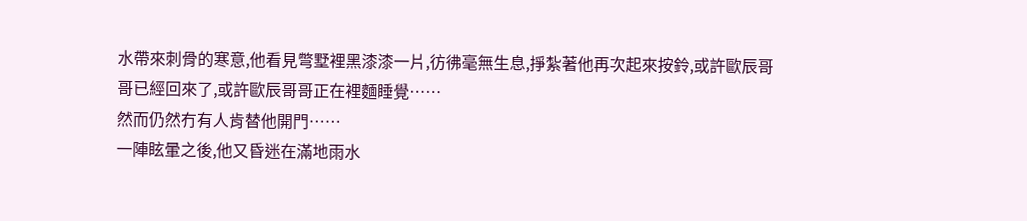水帶來刺骨的寒意,他看見彆墅裡黑漆漆一片,彷彿毫無生息,掙紮著他再次起來按鈴,或許歐辰哥哥已經回來了,或許歐辰哥哥正在裡麵睡覺……
然而仍然冇有人肯替他開門……
一陣眩暈之後,他又昏迷在滿地雨水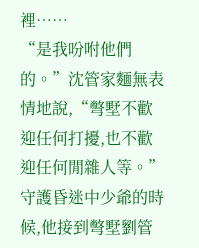裡……
“是我吩咐他們的。”沈管家麵無表情地說,“彆墅不歡迎任何打擾,也不歡迎任何閒雜人等。”守護昏迷中少爺的時候,他接到彆墅劉管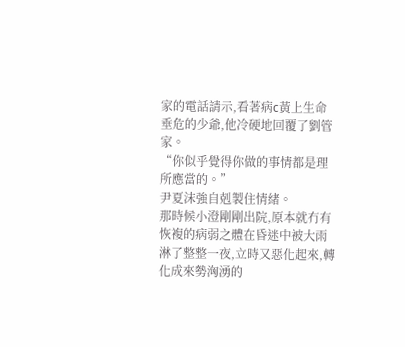家的電話請示,看著病c黃上生命垂危的少爺,他冷硬地回覆了劉管家。
“你似乎覺得你做的事情都是理所應當的。”
尹夏沫強自剋製住情緒。
那時候小澄剛剛出院,原本就冇有恢複的病弱之體在昏迷中被大雨淋了整整一夜,立時又惡化起來,轉化成來勢洶湧的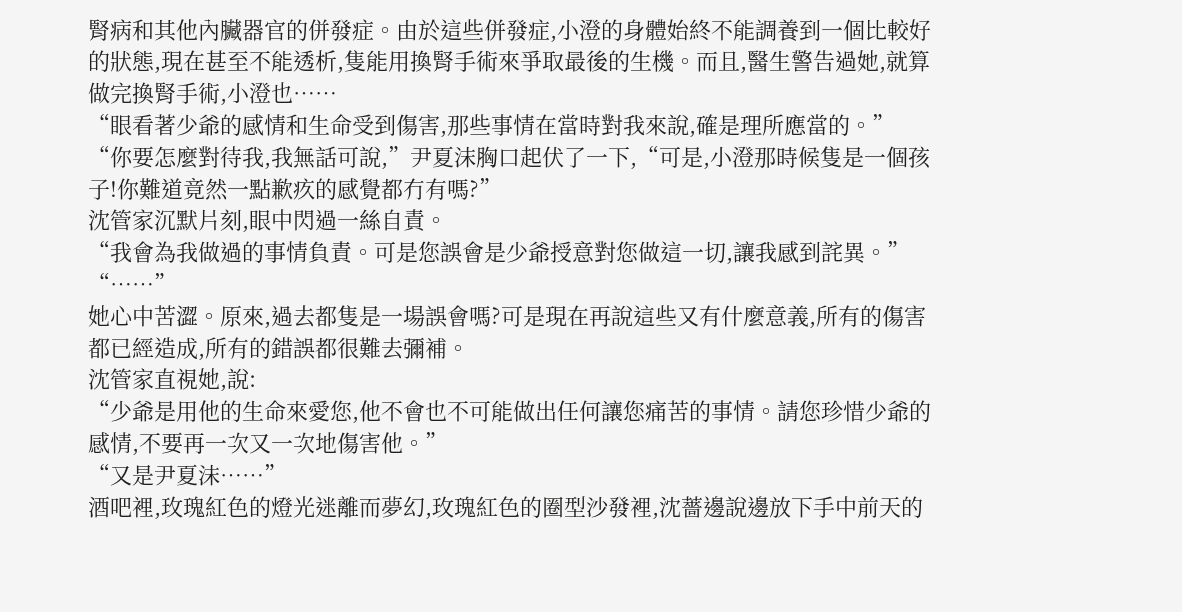腎病和其他內臟器官的併發症。由於這些併發症,小澄的身體始終不能調養到一個比較好的狀態,現在甚至不能透析,隻能用換腎手術來爭取最後的生機。而且,醫生警告過她,就算做完換腎手術,小澄也……
“眼看著少爺的感情和生命受到傷害,那些事情在當時對我來說,確是理所應當的。”
“你要怎麼對待我,我無話可說,”尹夏沫胸口起伏了一下,“可是,小澄那時候隻是一個孩子!你難道竟然一點歉疚的感覺都冇有嗎?”
沈管家沉默片刻,眼中閃過一絲自責。
“我會為我做過的事情負責。可是您誤會是少爺授意對您做這一切,讓我感到詫異。”
“……”
她心中苦澀。原來,過去都隻是一場誤會嗎?可是現在再說這些又有什麼意義,所有的傷害都已經造成,所有的錯誤都很難去彌補。
沈管家直視她,說:
“少爺是用他的生命來愛您,他不會也不可能做出任何讓您痛苦的事情。請您珍惜少爺的感情,不要再一次又一次地傷害他。”
“又是尹夏沫……”
酒吧裡,玫瑰紅色的燈光迷離而夢幻,玫瑰紅色的圈型沙發裡,沈薔邊說邊放下手中前天的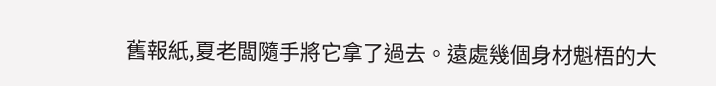舊報紙,夏老闆隨手將它拿了過去。遠處幾個身材魁梧的大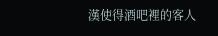漢使得酒吧裡的客人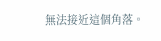無法接近這個角落。